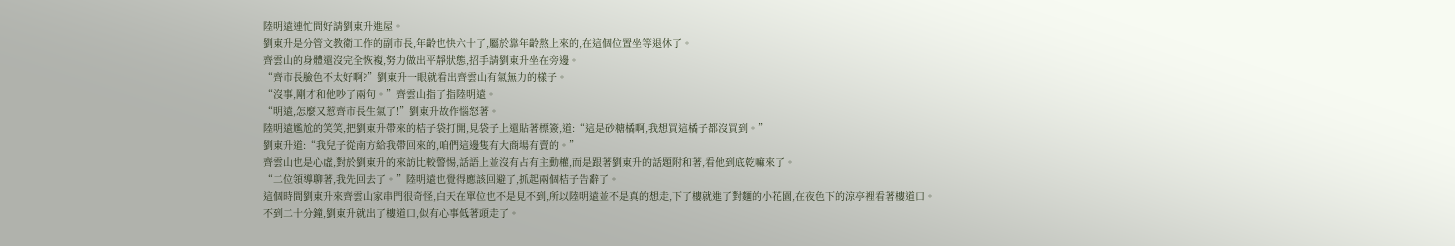陸明遠連忙問好請劉東升進屋。
劉東升是分管文教衛工作的副市長,年齡也快六十了,屬於靠年齡熬上來的,在這個位置坐等退休了。
齊雲山的身體還沒完全恢複,努力做出平靜狀態,招手請劉東升坐在旁邊。
“齊市長臉色不太好啊?”劉東升一眼就看出齊雲山有氣無力的樣子。
“沒事,剛才和他吵了兩句。”齊雲山指了指陸明遠。
“明遠,怎麼又惹齊市長生氣了!”劉東升故作惱怒著。
陸明遠尷尬的笑笑,把劉東升帶來的桔子袋打開,見袋子上還貼著標簽,道:“這是砂糖橘啊,我想買這橘子都沒買到。”
劉東升道:“我兒子從南方給我帶回來的,咱們這邊隻有大商場有賣的。”
齊雲山也是心虛,對於劉東升的來訪比較警惕,話語上並沒有占有主動權,而是跟著劉東升的話題附和著,看他到底乾嘛來了。
“二位領導聊著,我先回去了。”陸明遠也覺得應該回避了,抓起兩個桔子告辭了。
這個時間劉東升來齊雲山家串門很奇怪,白天在單位也不是見不到,所以陸明遠並不是真的想走,下了樓就進了對麵的小花園,在夜色下的涼亭裡看著樓道口。
不到二十分鐘,劉東升就出了樓道口,似有心事低著頭走了。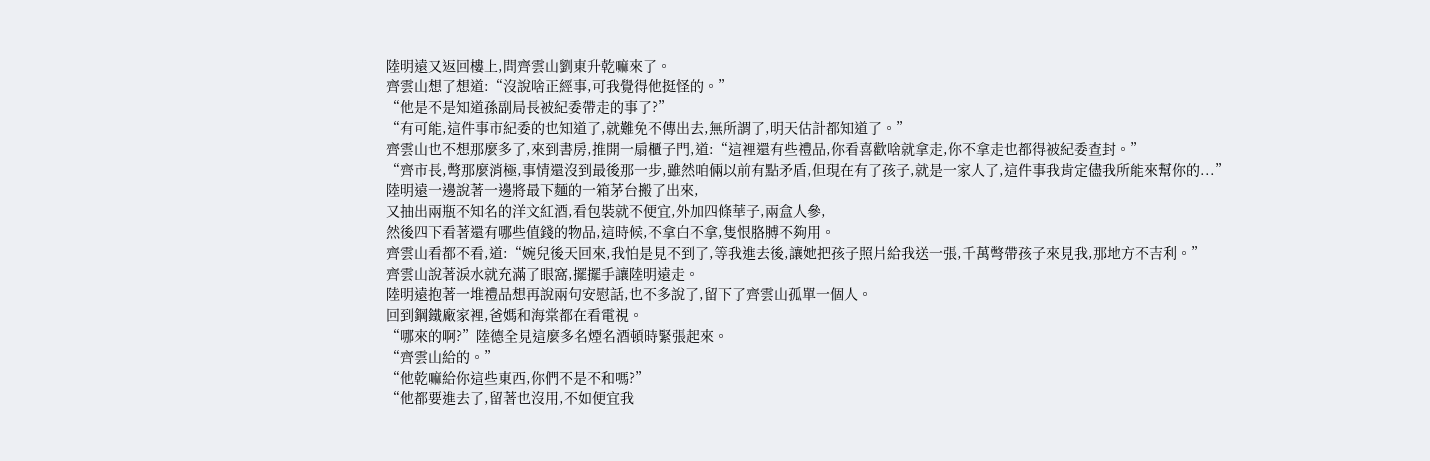陸明遠又返回樓上,問齊雲山劉東升乾嘛來了。
齊雲山想了想道:“沒說啥正經事,可我覺得他挺怪的。”
“他是不是知道孫副局長被紀委帶走的事了?”
“有可能,這件事市紀委的也知道了,就難免不傳出去,無所謂了,明天估計都知道了。”
齊雲山也不想那麼多了,來到書房,推開一扇櫃子門,道:“這裡還有些禮品,你看喜歡啥就拿走,你不拿走也都得被紀委查封。”
“齊市長,彆那麼消極,事情還沒到最後那一步,雖然咱倆以前有點矛盾,但現在有了孩子,就是一家人了,這件事我肯定儘我所能來幫你的...”
陸明遠一邊說著一邊將最下麵的一箱茅台搬了出來,
又抽出兩瓶不知名的洋文紅酒,看包裝就不便宜,外加四條華子,兩盒人參,
然後四下看著還有哪些值錢的物品,這時候,不拿白不拿,隻恨胳膊不夠用。
齊雲山看都不看,道:“婉兒後天回來,我怕是見不到了,等我進去後,讓她把孩子照片給我送一張,千萬彆帶孩子來見我,那地方不吉利。”
齊雲山說著淚水就充滿了眼窩,擺擺手讓陸明遠走。
陸明遠抱著一堆禮品想再說兩句安慰話,也不多說了,留下了齊雲山孤單一個人。
回到鋼鐵廠家裡,爸媽和海棠都在看電視。
“哪來的啊?”陸德全見這麼多名煙名酒頓時緊張起來。
“齊雲山給的。”
“他乾嘛給你這些東西,你們不是不和嗎?”
“他都要進去了,留著也沒用,不如便宜我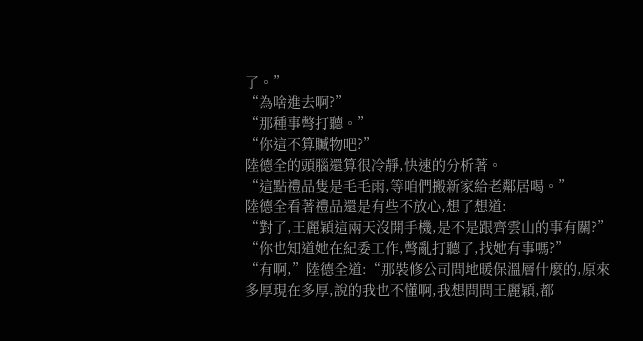了。”
“為啥進去啊?”
“那種事彆打聽。”
“你這不算贓物吧?”
陸德全的頭腦還算很冷靜,快速的分析著。
“這點禮品隻是毛毛雨,等咱們搬新家給老鄰居喝。”
陸德全看著禮品還是有些不放心,想了想道:
“對了,王麗穎這兩天沒開手機,是不是跟齊雲山的事有關?”
“你也知道她在紀委工作,彆亂打聽了,找她有事嗎?”
“有啊,”陸德全道:“那裝修公司問地暖保溫層什麼的,原來多厚現在多厚,說的我也不懂啊,我想問問王麗穎,都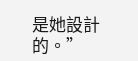是她設計的。”